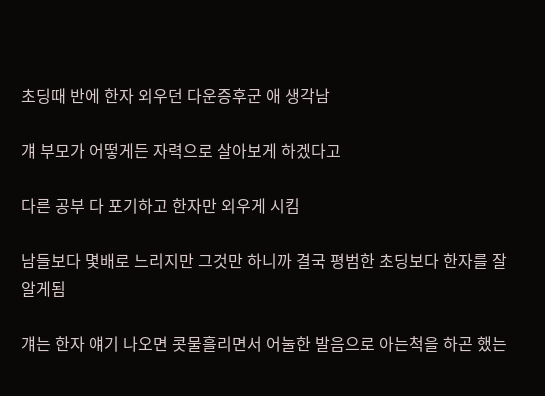초딩때 반에 한자 외우던 다운증후군 애 생각남

걔 부모가 어떻게든 자력으로 살아보게 하겠다고

다른 공부 다 포기하고 한자만 외우게 시킴

남들보다 몇배로 느리지만 그것만 하니까 결국 평범한 초딩보다 한자를 잘 알게됨

걔는 한자 얘기 나오면 콧물흘리면서 어눌한 발음으로 아는척을 하곤 했는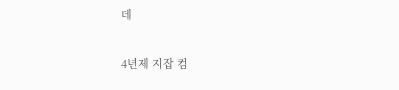데

4년제 지잡 컴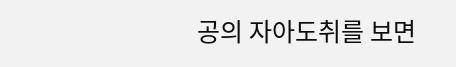공의 자아도취를 보면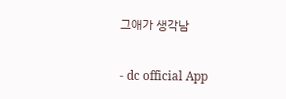그애가 생각남

- dc official App